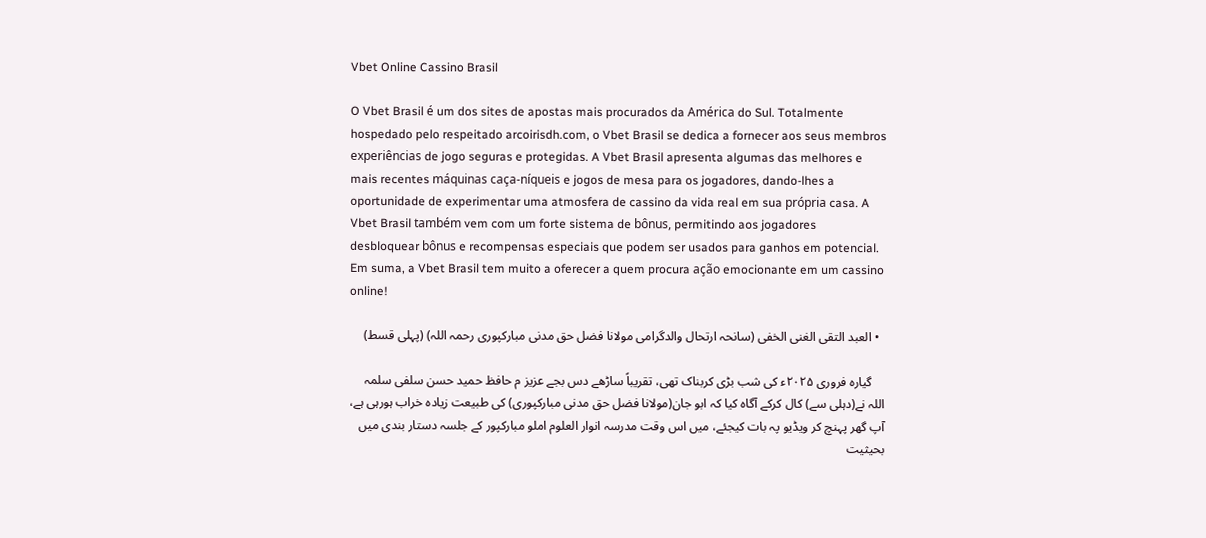Vbet Online Cassino Brasil

O Vbet Brasil é um dos sites de apostas mais procurados da América do Sul. Totalmente hospedado pelo respeitado arcoirisdh.com, o Vbet Brasil se dedica a fornecer aos seus membros experiências de jogo seguras e protegidas. A Vbet Brasil apresenta algumas das melhores e mais recentes máquinas caça-níqueis e jogos de mesa para os jogadores, dando-lhes a oportunidade de experimentar uma atmosfera de cassino da vida real em sua própria casa. A Vbet Brasil também vem com um forte sistema de bônus, permitindo aos jogadores desbloquear bônus e recompensas especiais que podem ser usados para ganhos em potencial. Em suma, a Vbet Brasil tem muito a oferecer a quem procura ação emocionante em um cassino online!

  • العبد التقی الغنی الخفی (سانحہ ارتحال والدگرامی مولانا فضل حق مدنی مبارکپوری رحمہ اللہ) (پہلی قسط)

    گیارہ فروری ۲۰۲۵ء کی شب بڑی کربناک تھی، تقریباً ساڑھے دس بجے عزیز م حافظ حمید حسن سلفی سلمہ اللہ نے(دہلی سے) کال کرکے آگاہ کیا کہ ابو جان(مولانا فضل حق مدنی مبارکپوری) کی طبیعت زیادہ خراب ہورہی ہے، آپ گھر پہنچ کر ویڈیو پہ بات کیجئے، میں اس وقت مدرسہ انوار العلوم املو مبارکپور کے جلسہ دستار بندی میں بحیثیت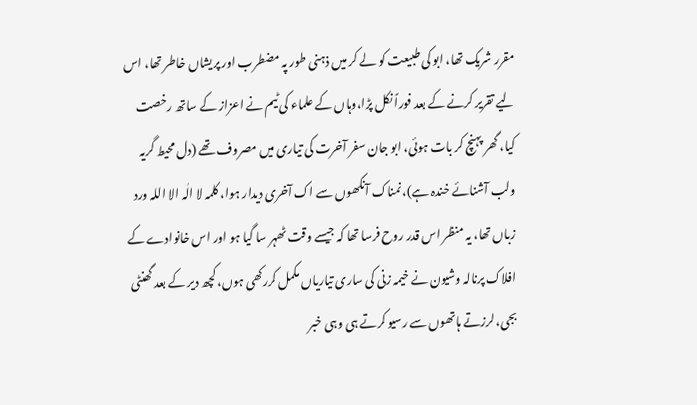مقرر شریک تھا، ابو کی طبیعت کو لے کر میں ذہنی طور پہ مضطرب اور پریشاں خاطر تھا، اس لیے تقریر کرنے کے بعد فوراً نکل پڑا،وہاں کے علماء کی ٹیم نے اعزاز کے ساتھ رخصت کیا، گھر پہنچ کر بات ہوئی، ابو جان سفر آخرت کی تیاری میں مصروف تھے (دل محیط گریہ ولب آشنائے خندہ ہے)،نمناک آنکھوں سے اک آخری دیدار ہوا، کلمہ لا الٰہ الا اللہ ورد زباں تھا، یہ منظر اس قدر روح فرسا تھا کہ جیسے وقت ٹھہر سا گیا ہو اور اس خانوادے کے افلاک پرنالہ وشیون نے خیمہ زنی کی ساری تیاریاں مکمل کررکھی ہوں، کچھ دیر کے بعد گھنٹی بجی، لرزتے ہاتھوں سے رسیو کرتے ہی وہی خبر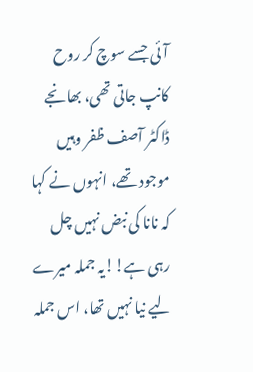آئی جسے سوچ کر روح کانپ جاتی تھی، بھانجے ڈاکٹر آصف ظفر وہیں موجود تھے، انہوں نے کہا کہ نانا کی نبض نہیں چل رہی ہے!!یہ جملہ میرے لیے نیا نہیں تھا، اس جملہ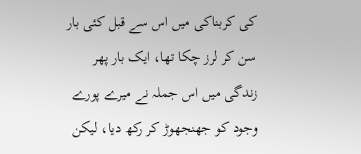کی کربناکی میں اس سے قبل کئی بار سن کر لرز چکا تھا، ایک بار پھر زندگی میں اس جملہ نے میرے پورے وجود کو جھنجھوڑ کر رکھ دیا، لیکن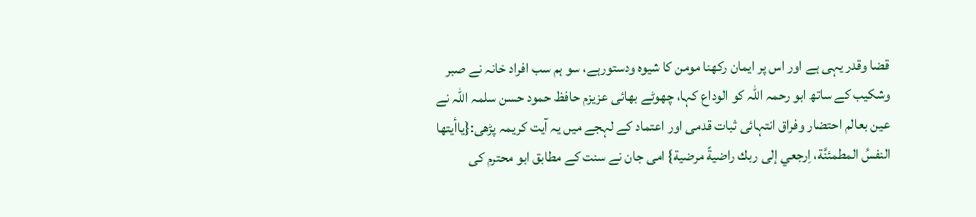قضا وقدر یہی ہے اور اس پر ایمان رکھنا مومن کا شیوہ ودستورہے، سو ہم سب افراد خانہ نے صبر وشکیب کے ساتھ ابو رحمہ اللہ کو الوداع کہا، چھوٹے بھائی عزیزم حافظ حمود حسن سلمہ اللہ نے عین بعالم احتضار وفراق انتہائی ثبات قدمی اور اعتماد کے لہجے میں یہ آیت کریمہ پڑھی:{ياأيتها النفسُ المطمئنَّة، اِرجعي إلى ربك راضيةً مرضية} امی جان نے سنت کے مطابق ابو محترم کی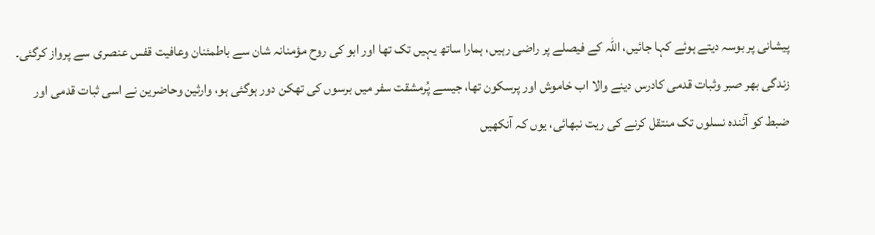پیشانی پر بوسہ دیتے ہوئے کہا جائیں، اللہ کے فیصلے پر راضی رہیں، ہمارا ساتھ یہیں تک تھا اور ابو کی روح مؤمنانہ شان سے باطمئنان وعافیت قفس عنصری سے پرواز کرگئی۔ زندگی بھر صبر وثبات قدمی کادرس دینے والا اب خاموش اور پرسکون تھا، جیسے پُرمشقت سفر میں برسوں کی تھکن دور ہوگئی ہو، وارثین وحاضرین نے اسی ثبات قدمی اور ضبط کو آئندہ نسلوں تک منتقل کرنے کی ریت نبھائی، یوں کہ آنکھیں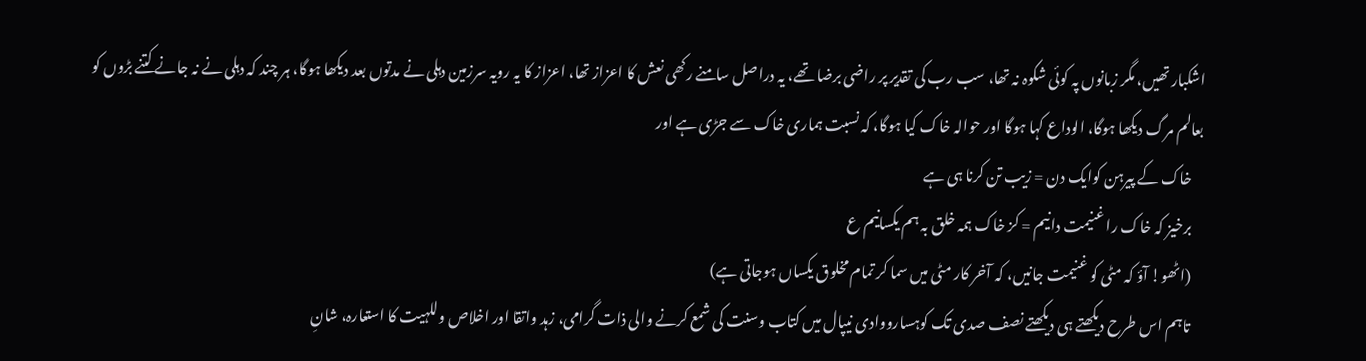اشکبار تھیں، مگر زبانوں پہ کوئی شکوہ نہ تھا، سب رب کی تقدیر پر راضی برضا تھے، یہ دراصل سامنے رکھی نعش کا اعزاز تھا، اعزاز کا یہ رویہ سرزمین دہلی نے مدتوں بعد دیکھا ہوگا، ہر چند کہ دہلی نے نہ جانے کتنے بڑوں کو بعالم مرگ دیکھا ہوگا، الوداع کہا ہوگا اور حوالہ خاک کیا ہوگا، کہ نسبت ہماری خاک سے جڑی ہے اور
    خاک کے پیرہن کوایک دن = زیب تن کرنا ہی ہے
    برخیز کہ خاک را غنیمت دانیم = کز خاک ہمہ خلق بہ ہم یکسانیم ع
    (اٹھو! آؤ کہ مٹی کو غنیمت جانیں، کہ آخر کار مٹی میں سما کر تمام مخلوق یکساں ہوجاتی ہے)
    تاہم اس طرح دیکھتے ہی دیکھتے نصف صدی تک کوہسارووادی نیپال میں کتاب وسنت کی شمع کرنے والی ذات گرامی، زہد واتقا اور اخلاص وللہیت کا استعارہ، شانِ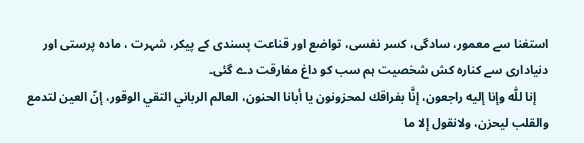استغنا سے معمور، سادگی، کسر نفسی، تواضع اور قناعت پسندی کے پیکر، شہرت ، مادہ پرستی اور دنیاداری سے کنارہ کش شخصیت ہم سب کو داغ مفارقت دے گئی۔
    إنا للّٰه وإنا إليه راجعون، إنَّا بفراقك لمحزونون يا أبانا الحنون، العالم الرباني التقي الوقور، إنّ العين لتدمع والقلب ليحزن، ولانقول إلا ما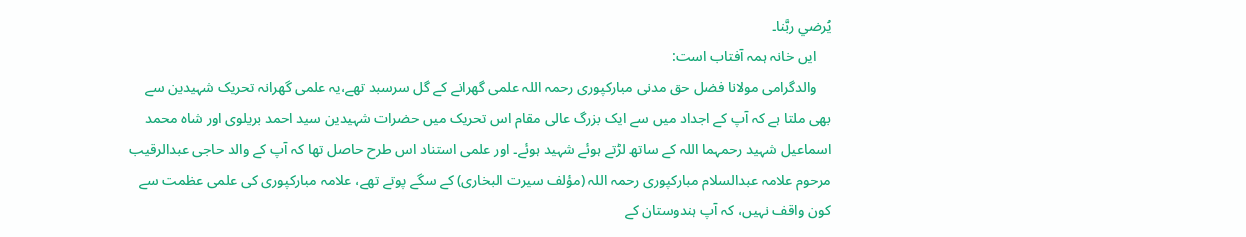يُرضي ربَّنا۔
    ایں خانہ ہمہ آفتاب است:
    والدگرامی مولانا فضل حق مدنی مبارکپوری رحمہ اللہ علمی گھرانے کے گل سرسبد تھے،یہ علمی گھرانہ تحریک شہیدین سے بھی ملتا ہے کہ آپ کے اجداد میں سے ایک بزرگ عالی مقام اس تحریک میں حضرات شہیدین سید احمد بریلوی اور شاہ محمد اسماعیل شہید رحمہما اللہ کے ساتھ لڑتے ہوئے شہید ہوئے۔ اور علمی استناد اس طرح حاصل تھا کہ آپ کے والد حاجی عبدالرقیب مرحوم علامہ عبدالسلام مبارکپوری رحمہ اللہ (مؤلف سیرت البخاری) کے سگے پوتے تھے، علامہ مبارکپوری کی علمی عظمت سے کون واقف نہیں، کہ آپ ہندوستان کے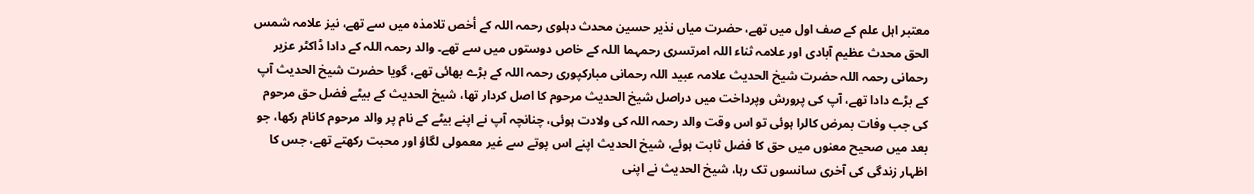معتبر اہل علم کے صف اول میں تھے، حضرت میاں نذیر حسین محدث دہلوی رحمہ اللہ کے أخص تلامذہ میں سے تھے، نیز علامہ شمس الحق محدث عظیم آبادی اور علامہ ثناء اللہ امرتسری رحمہما اللہ کے خاص دوستوں میں سے تھے۔ والد رحمہ اللہ کے دادا ڈاکٹر عزیر رحمانی رحمہ اللہ حضرت شیخ الحدیث علامہ عبید اللہ رحمانی مبارکپوری رحمہ اللہ کے بڑے بھائی تھے، گویا حضرت شیخ الحدیث آپ کے بڑے دادا تھے، آپ کی پرورش وپرداخت میں دراصل شیخ الحدیث مرحوم کا اصل کردار تھا، شیخ الحدیث کے بیٹے فضل حق مرحوم کی جب وفات بمرض کالرا ہوئی تو اس وقت والد رحمہ اللہ کی ولادت ہوئی، چنانچہ آپ نے اپنے بیٹے کے نام پر والد مرحوم کانام رکھا، جو بعد میں صحیح معنوں میں حق کا فضل ثابت ہوئے، شیخ الحدیث اپنے اس پوتے سے غیر معمولی لگاؤ اور محبت رکھتے تھے، جس کا اظہار زندگی کی آخری سانسوں تک رہا، شیخ الحدیث نے اپنی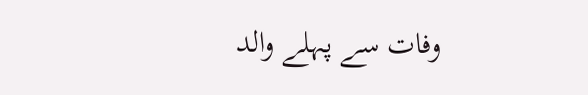وفات سے پہلے والد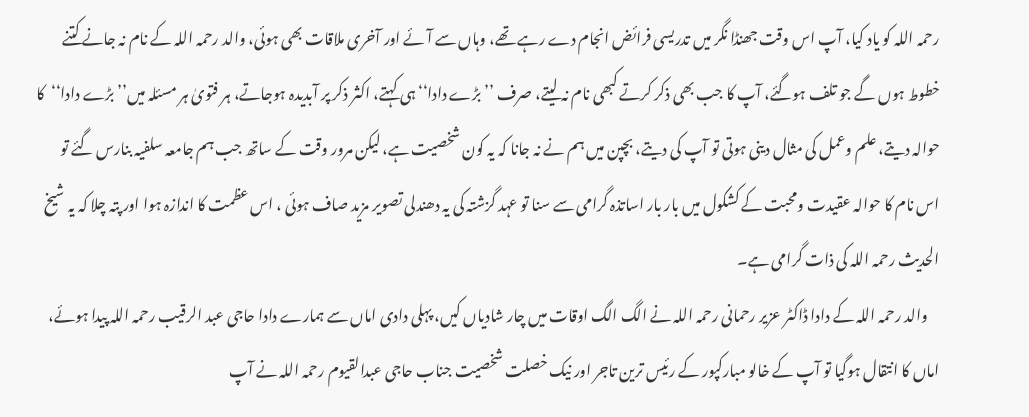رحمہ اللہ کو یاد کیا، آپ اس وقت جھنڈا نگر میں تدریسی فرائض انجام دے رہے تھے، وہاں سے آئے اور آخری ملاقات بھی ہوئی، والد رحمہ اللہ کے نام نہ جانے کتنے خطوط ہوں گے جو تلف ہوگئے، آپ کا جب بھی ذکر کرتے کبھی نام نہ لیتے، صرف ’’بڑے دادا‘‘ہی کہتے، اکثر ذکر پر آبدیدہ ہوجاتے، ہر فتویٰ ہر مسئلہ میں’’بڑے دادا‘‘کا حوالہ دیتے، علم وعمل کی مثال دینی ہوتی تو آپ کی دیتے، بچپن میں ہم نے نہ جانا کہ یہ کون شخصیت ہے، لیکن مرور وقت کے ساتھ جب ہم جامعہ سلفیہ بنارس گئے تو اس نام کا حوالہ عقیدت ومحبت کے کشکول میں بار بار اساتذہ گرامی سے سنا تو عہد گزشتہ کی یہ دھندلی تصویر مزید صاف ہوئی ، اس عظمت کا اندازہ ہوا اور پتہ چلا کہ یہ شیخ الحدیث رحمہ اللہ کی ذات گرامی ہے۔
    والد رحمہ اللہ کے دادا ڈاکٹر عزیر رحمانی رحمہ اللہ نے الگ الگ اوقات میں چار شادیاں کیں، پہلی دادی اماں سے ہمارے دادا حاجی عبد الرقیب رحمہ اللہ پیدا ہوئے، اماں کا انتقال ہوگیا تو آپ کے خالو مبارکپور کے رئیس ترین تاجر اور نیک خصلت شخصیت جناب حاجی عبدالقیوم رحمہ اللہ نے آپ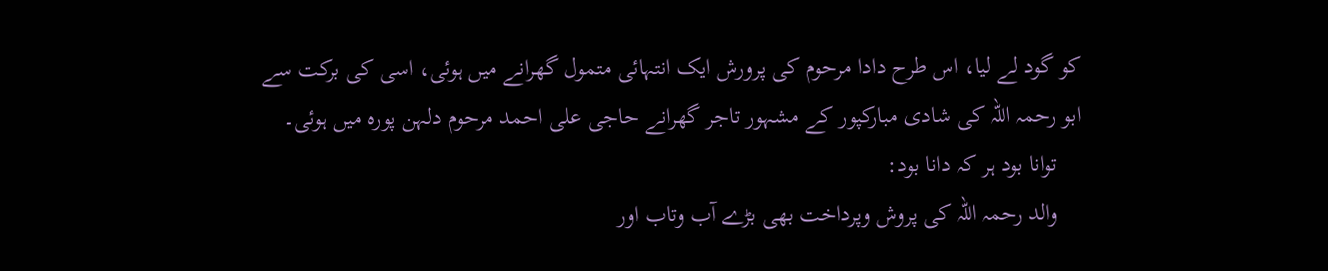کو گود لے لیا، اس طرح دادا مرحوم کی پرورش ایک انتہائی متمول گھرانے میں ہوئی، اسی کی برکت سے ابو رحمہ اللہ کی شادی مبارکپور کے مشہور تاجر گھرانے حاجی علی احمد مرحوم دلہن پورہ میں ہوئی۔
    توانا بود ہر کہ دانا بود:
    والد رحمہ اللہ کی پروش وپرداخت بھی بڑے آب وتاب اور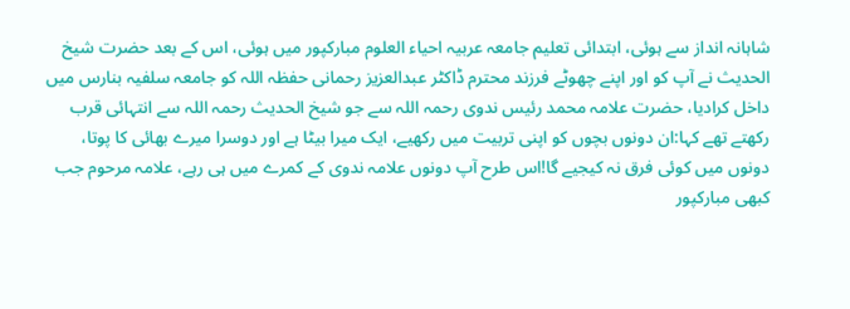شاہانہ انداز سے ہوئی، ابتدائی تعلیم جامعہ عربیہ احیاء العلوم مبارکپور میں ہوئی، اس کے بعد حضرت شیخ الحدیث نے آپ کو اور اپنے چھوٹے فرزند محترم ڈاکٹر عبدالعزیز رحمانی حفظہ اللہ کو جامعہ سلفیہ بنارس میں داخل کرادیا، حضرت علامہ محمد رئیس ندوی رحمہ اللہ سے جو شیخ الحدیث رحمہ اللہ سے انتہائی قرب رکھتے تھے کہا:ان دونوں بچوں کو اپنی تربیت میں رکھیے، ایک میرا بیٹا ہے اور دوسرا میرے بھائی کا پوتا، دونوں میں کوئی فرق نہ کیجیے گا!اس طرح آپ دونوں علامہ ندوی کے کمرے میں ہی رہے، علامہ مرحوم جب کبھی مبارکپور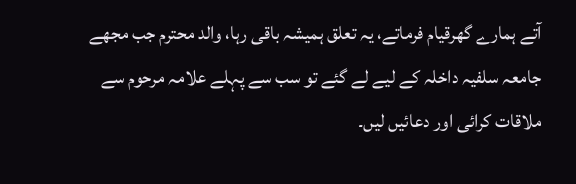آتے ہمارے گھرقیام فرماتے، یہ تعلق ہمیشہ باقی رہا، والد محترم جب مجھے جامعہ سلفیہ داخلہ کے لیے لے گئے تو سب سے پہلے علامہ مرحوم سے ملاقات کرائی اور دعائیں لیں۔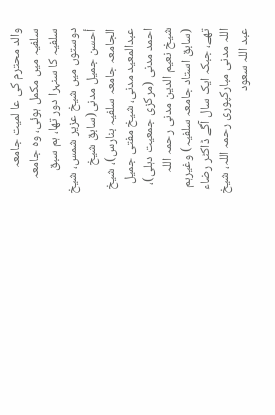والد محترم کی عا لمیت جامعہ سلفیہ میں مکمل ہوئی، وہ جامعہ سلفیہ کا سنہرا دور تھا، ہم سبق دوستوں میں شیخ عزیر شمس، شیخ أحسن جمیل مدنی(سابق شیخ الجامعہ جامعہ سلفیہ بنارس)، شیخ عبدالمعید مدنی، شیخ مفتی جمیل احمد مدنی (مرکزی جمعیت دہلی)، شیخ نعیم الدین مدنی رحمہ اللہ (سابق استاد جامعہ سلفیہ) وغیرہم تھے، جبکہ ایک سال آگے ڈاکٹر رضاء اللہ مدنی مبارکپوری رحمہ اللہ، شیخ عبد اللہ سعود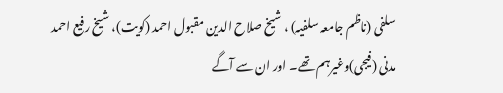سلفی (ناظم جامعہ سلفیہ) ، شیخ صلاح الدین مقبول احمد (کویت)، شیخ رفیع احمد مدنی (فیجی)وغیرہم تھے۔ اور ان سے آگے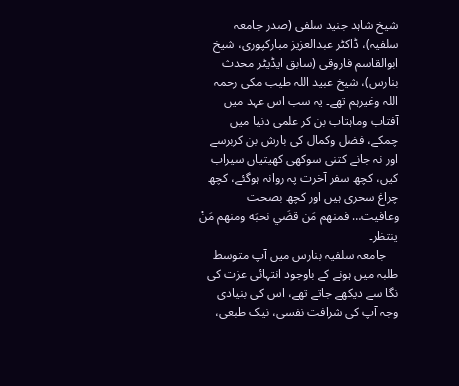شیخ شاہد جنید سلفی (صدر جامعہ سلفیہ)، ڈاکٹر عبدالعزیز مبارکپوری، شیخ ابوالقاسم فاروقی (سابق ایڈیٹر محدث بنارس)، شیخ عبید اللہ طیب مکی رحمہ اللہ وغیرہم تھے۔ یہ سب اس عہد میں آفتاب وماہتاب بن کر علمی دنیا میں چمکے، فضل وکمال کی بارش بن کربرسے اور نہ جانے کتنی سوکھی کھیتیاں سیراب کیں، کچھ سفر آخرت پہ روانہ ہوگئے، کچھ چراغ سحری ہیں اور کچھ بصحت وعافیت… فمنهم مَن قضَي نحبَه ومنهم مَنْ ينتظر۔
    جامعہ سلفیہ بنارس میں آپ متوسط طلبہ میں ہونے کے باوجود انتہائی عزت کی نگا سے دیکھے جاتے تھے، اس کی بنیادی وجہ آپ کی شرافت نفسی، نیک طبعی،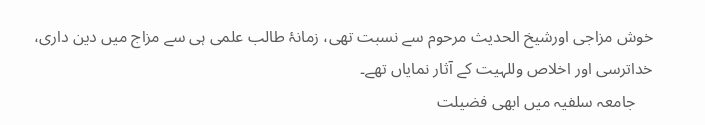خوش مزاجی اورشیخ الحدیث مرحوم سے نسبت تھی، زمانۂ طالب علمی ہی سے مزاج میں دین داری، خداترسی اور اخلاص وللہیت کے آثار نمایاں تھے۔
    جامعہ سلفیہ میں ابھی فضیلت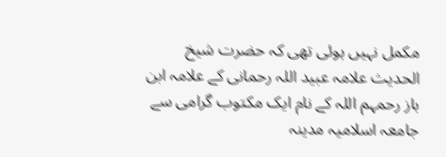مکمل نہیں ہوئی تھی کہ حضرت شیخ الحدیث علامہ عبید اللہ رحمانی کے علامہ ابن باز رحمہم اللہ کے نام ایک مکتوب گرامی سے جامعہ اسلامیہ مدینہ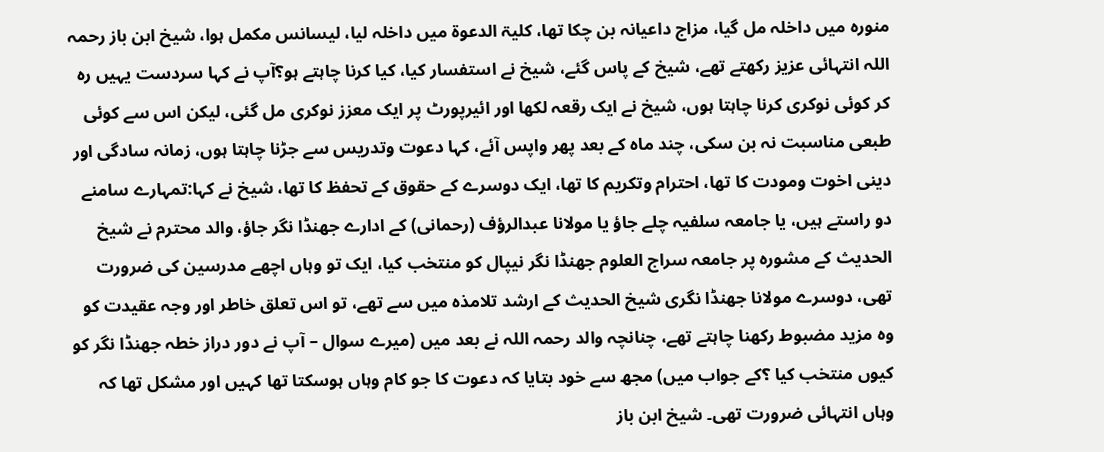منورہ میں داخلہ مل گیا، مزاج داعیانہ بن چکا تھا، کلیۃ الدعوۃ میں داخلہ لیا، لیسانس مکمل ہوا، شیخ ابن باز رحمہ اللہ انتہائی عزیز رکھتے تھے، شیخ کے پاس گئے، شیخ نے استفسار کیا، کیا کرنا چاہتے ہو؟آپ نے کہا سردست یہیں رہ کر کوئی نوکری کرنا چاہتا ہوں، شیخ نے ایک رقعہ لکھا اور ائیرپورٹ پر ایک معزز نوکری مل گئی، لیکن اس سے کوئی طبعی مناسبت نہ بن سکی، چند ماہ کے بعد پھر واپس آئے، کہا دعوت وتدریس سے جڑنا چاہتا ہوں، زمانہ سادگی اور دینی اخوت ومودت کا تھا، احترام وتکریم کا تھا، ایک دوسرے کے حقوق کے تحفظ کا تھا، شیخ نے کہا:تمہارے سامنے دو راستے ہیں، یا جامعہ سلفیہ چلے جاؤ یا مولانا عبدالرؤف (رحمانی) کے ادارے جھنڈا نگر جاؤ، والد محترم نے شیخ الحدیث کے مشورہ پر جامعہ سراج العلوم جھنڈا نگر نیپال کو منتخب کیا، ایک تو وہاں اچھے مدرسین کی ضرورت تھی، دوسرے مولانا جھنڈا نگری شیخ الحدیث کے ارشد تلامذہ میں سے تھے، تو اس تعلق خاطر اور وجہ عقیدت کو وہ مزید مضبوط رکھنا چاہتے تھے، چنانچہ والد رحمہ اللہ نے بعد میں (میرے سوال – آپ نے دور دراز خطہ جھنڈا نگر کو کیوں منتخب کیا ؟کے جواب میں) مجھ سے خود بتایا کہ دعوت کا جو کام وہاں ہوسکتا تھا کہیں اور مشکل تھا کہ وہاں انتہائی ضرورت تھی۔ شیخ ابن باز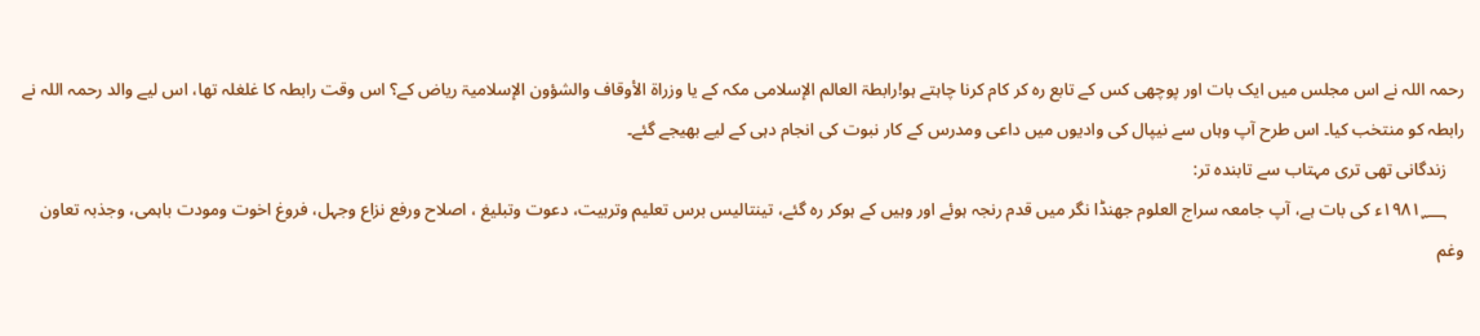رحمہ اللہ نے اس مجلس میں ایک بات اور پوچھی کس کے تابع رہ کر کام کرنا چاہتے ہو!رابطۃ العالم الإسلامی مکہ کے یا وزراۃ الأوقاف والشؤون الإسلامیۃ ریاض کے؟ اس وقت رابطہ کا غلغلہ تھا، اس لیے والد رحمہ اللہ نے رابطہ کو منتخب کیا۔ اس طرح آپ وہاں سے نیپال کی وادیوں میں داعی ومدرس کے کار نبوت کی انجام دہی کے لیے بھیجے گئے۔
    زندگانی تھی تری مہتاب سے تابندہ تر:
    ۱۹۸۱؁ء کی بات ہے، آپ جامعہ سراج العلوم جھنڈا نگر میں قدم رنجہ ہوئے اور وہیں کے ہوکر رہ گئے، تینتالیس برس تعلیم وتربیت، دعوت وتبلیغ ، اصلاح ورفع نزاع وجہل، فروغ اخوت ومودت باہمی، وجذبہ تعاون وغم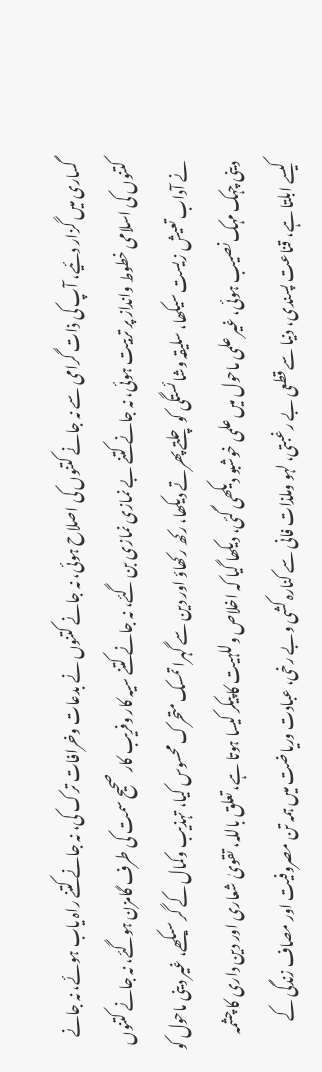گساری میں گزار دئیے، آپ کی ذات گرامی سے نہ جانے کتنوں کی اصلاح ہوئی، نہ جانے کتنوں نے بدعات وخرافات ترک کی، نہ جانے کتنے راہ یاب ہوئے، نہ جانے کتنوں کی اسلامی خطوط وانداز پر تربیت ہوئی، نہ جانے کتنے بے نمازی نمازی بن گئے، نہ جانے کتنے سیہ کار وفریب کار صحیح سمت کی طرف گامزن ہوگئے، نہ جانے کتنوں نے آداب تعیش زیست سیکھا، سلیقہ وشائستگی کو چلتے پھرتے دیکھا، رکھ رکھاؤ اور دین سے گہرا تمسک متحرک محسوس کیا، تہذیب وکمال کے گر سیکھے، غیر دینی ماحول کو دینی چہک مہک نصیب ہوئی، غیر علمی ماحول میں علمی خوشبو دیکھی گئی، دیکھا گیا کہ اخلاص وللہیت کا پیکر کیسا ہوتا ہے، تعلق باللہ، تقویٰ شعاری اور دین داری کا چشمہ کیسے ابلتا ہے، قناعت پسندی، دنیا سے قطعی بے رغبتی، لہو وملذات فانی سے کنارہ کشی وبے رخی، عبادت وریاضت میں ہمہ تن مصروفیت اور مصاف زندگی کے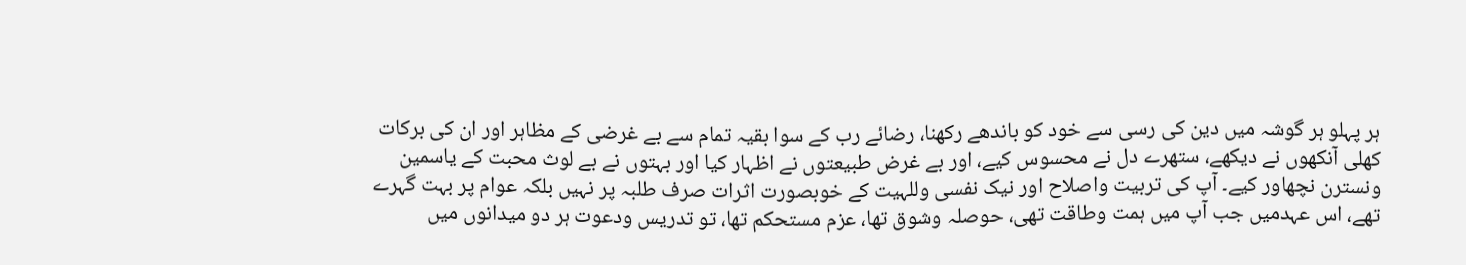ہر پہلو ہر گوشہ میں دین کی رسی سے خود کو باندھے رکھنا، رضائے رب کے سوا بقیہ تمام سے بے غرضی کے مظاہر اور ان کی برکات کھلی آنکھوں نے دیکھے، ستھرے دل نے محسوس کیے، اور بے غرض طبیعتوں نے اظہار کیا اور بہتوں نے بے لوث محبت کے یاسمین ونسترن نچھاور کیے۔ آپ کی تربیت واصلاح اور نیک نفسی وللہیت کے خوبصورت اثرات صرف طلبہ پر نہیں بلکہ عوام پر بہت گہرے تھے، اس عہدمیں جب آپ میں ہمت وطاقت تھی، حوصلہ وشوق تھا، عزم مستحکم تھا، تو تدریس ودعوت ہر دو میدانوں میں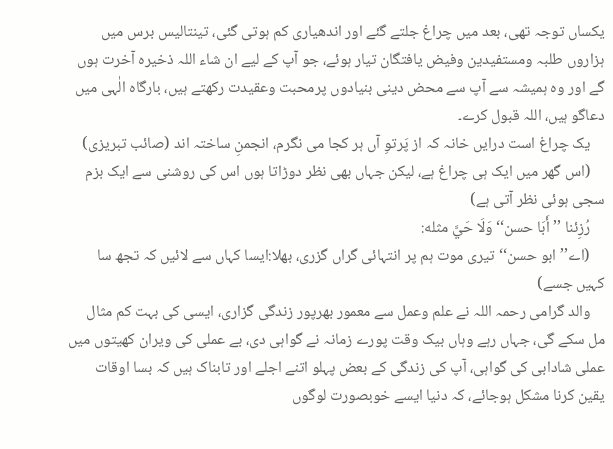یکساں توجہ تھی، بعد میں چراغ جلتے گئے اور اندھیاری کم ہوتی گئی، تینتالیس برس میں ہزاروں طلبہ ومستفیدین وفیض یافتگان تیار ہوئے، جو آپ کے لیے ان شاء اللہ ذخیرہ آخرت ہوں گے اور وہ ہمیشہ سے آپ سے محض دینی بنیادوں پرمحبت وعقیدت رکھتے ہیں، بارگاہ الٰہی میں دعاگو ہیں، اللہ قبول کرے۔
    یک چراغ است درایں خانہ کہ از پَرتوِ آں ہر کجا می نگرم، انجمنِ ساختہ اند (صائب تبریزی)
    (اس گھر میں ایک ہی چراغ ہے، لیکن جہاں بھی نظر دوڑاتا ہوں اس کی روشنی سے ایک بزم سجی ہوئی نظر آتی ہے)
    رُزِئنا ’’أَبَا حسن‘‘وَلَا حَيَّ مثله:
    (اے’’ابو حسن‘‘تیری موت ہم پر انتہائی گراں گزری، بھلا:ایسا کہاں سے لائیں کہ تجھ سا کہیں جسے)
    والد گرامی رحمہ اللہ نے علم وعمل سے معمور بھرپور زندگی گزاری، ایسی کی بہت کم مثال مل سکے گی، جہاں رہے وہاں بیک وقت پورے زمانہ نے گواہی دی، بے عملی کی ویران کھیتوں میں عملی شادابی کی گواہی، آپ کی زندگی کے بعض پہلو اتنے اجلے اور تابناک ہیں کہ بسا اوقات یقین کرنا مشکل ہوجائے، کہ دنیا ایسے خوبصورت لوگوں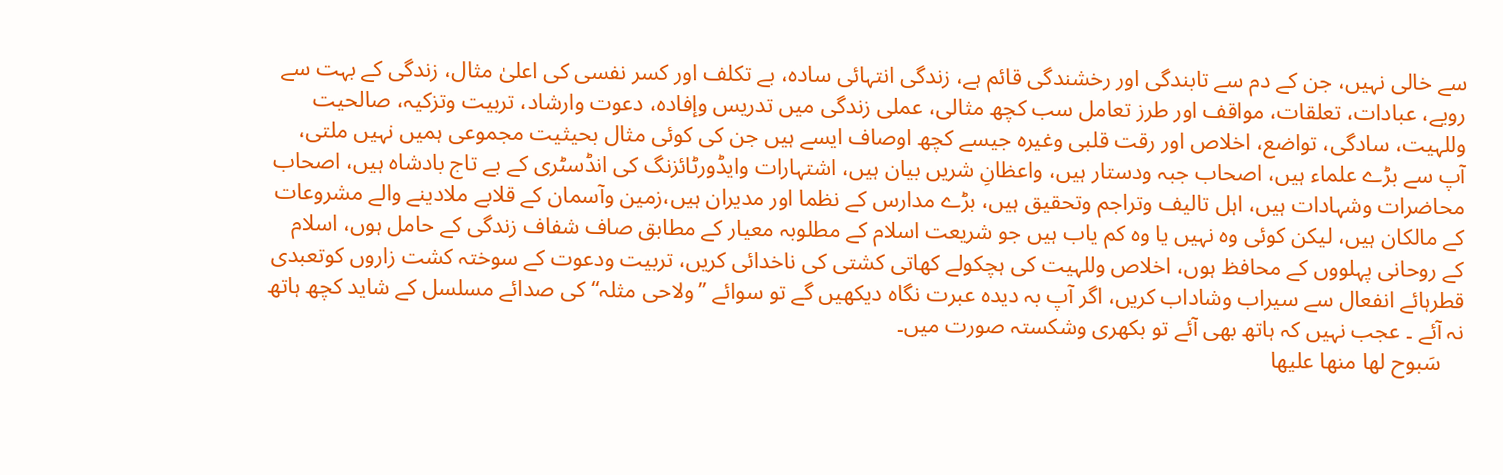سے خالی نہیں، جن کے دم سے تابندگی اور رخشندگی قائم ہے، زندگی انتہائی سادہ، بے تکلف اور کسر نفسی کی اعلیٰ مثال، زندگی کے بہت سے رویے، عبادات، تعلقات، مواقف اور طرز تعامل سب کچھ مثالی، عملی زندگی میں تدریس وإفادہ، دعوت وارشاد، تربیت وتزکیہ، صالحیت وللہیت، سادگی، تواضع، اخلاص اور رقت قلبی وغیرہ جیسے کچھ اوصاف ایسے ہیں جن کی کوئی مثال بحیثیت مجموعی ہمیں نہیں ملتی، آپ سے بڑے علماء ہیں، اصحاب جبہ ودستار ہیں، واعظانِ شریں بیان ہیں، اشتہارات وایڈورٹائزنگ کی انڈسٹری کے بے تاج بادشاہ ہیں، اصحاب محاضرات وشہادات ہیں، اہل تالیف وتراجم وتحقیق ہیں، بڑے مدارس کے نظما اور مدیران ہیں،زمین وآسمان کے قلابے ملادینے والے مشروعات کے مالکان ہیں، لیکن کوئی وہ نہیں یا وہ کم یاب ہیں جو شریعت اسلام کے مطلوبہ معیار کے مطابق صاف شفاف زندگی کے حامل ہوں، اسلام کے روحانی پہلووں کے محافظ ہوں، اخلاص وللہیت کی ہچکولے کھاتی کشتی کی ناخدائی کریں، تربیت ودعوت کے سوختہ کشت زاروں کوتعبدی قطرہائے انفعال سے سیراب وشاداب کریں، اگر آپ بہ دیدہ عبرت نگاہ دیکھیں گے تو سوائے ’’ولاحی مثلہ‘‘کی صدائے مسلسل کے شاید کچھ ہاتھ نہ آئے ۔ عجب نہیں کہ ہاتھ بھی آئے تو بکھری وشکستہ صورت میں۔
    سَبوح لها منها عليها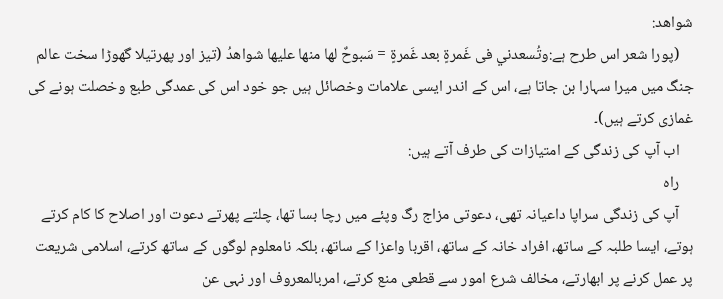شواهد:
    (پورا شعر اس طرح ہے:وتُسعدني فى غَمرةٍ بعد غَمرةٍ = سَبوحٌ لها منها عليها شواهدُ (تیز اور پھرتیلا گھوڑا سخت عالم جنگ میں میرا سہارا بن جاتا ہے، اس کے اندر ایسی علامات وخصائل ہیں جو خود اس کی عمدگی طبع وخصلت ہونے کی غمازی کرتے ہیں)۔
    اب آپ کی زندگی کے امتیازات کی طرف آتے ہیں:
    راہ
    آپ کی زندگی سراپا داعیانہ تھی، دعوتی مزاج رگ وپئے میں رچا بسا تھا، چلتے پھرتے دعوت اور اصلاح کا کام کرتے ہوتے، ایسا طلبہ کے ساتھ، افراد خانہ کے ساتھ، اقربا واعزا کے ساتھ، بلکہ نامعلوم لوگوں کے ساتھ کرتے، اسلامی شریعت پر عمل کرنے پر ابھارتے، مخالف شرع امور سے قطعی منع کرتے، امربالمعروف اور نہی عن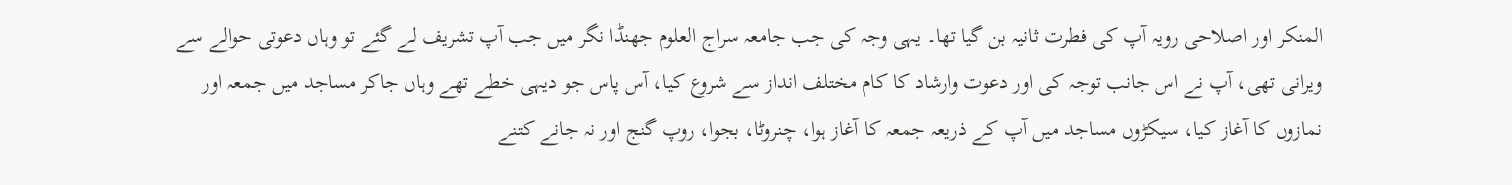المنکر اور اصلاحی رویہ آپ کی فطرت ثانیہ بن گیا تھا۔ یہی وجہ کی جب جامعہ سراج العلوم جھنڈا نگر میں جب آپ تشریف لے گئے تو وہاں دعوتی حوالے سے ویرانی تھی، آپ نے اس جانب توجہ کی اور دعوت وارشاد کا کام مختلف انداز سے شروع کیا، آس پاس جو دیہی خطے تھے وہاں جاکر مساجد میں جمعہ اور نمازوں کا آغاز کیا، سیکڑوں مساجد میں آپ کے ذریعہ جمعہ کا آغاز ہوا، چنروٹا، بجوا، روپ گنج اور نہ جانے کتنے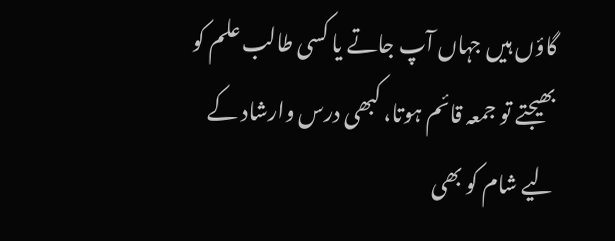گاؤں ہیں جہاں آپ جاتے یا کسی طالب علم کو بھیجتے تو جمعہ قائم ہوتا، کبھی درس وارشاد کے لیے شام کو بھی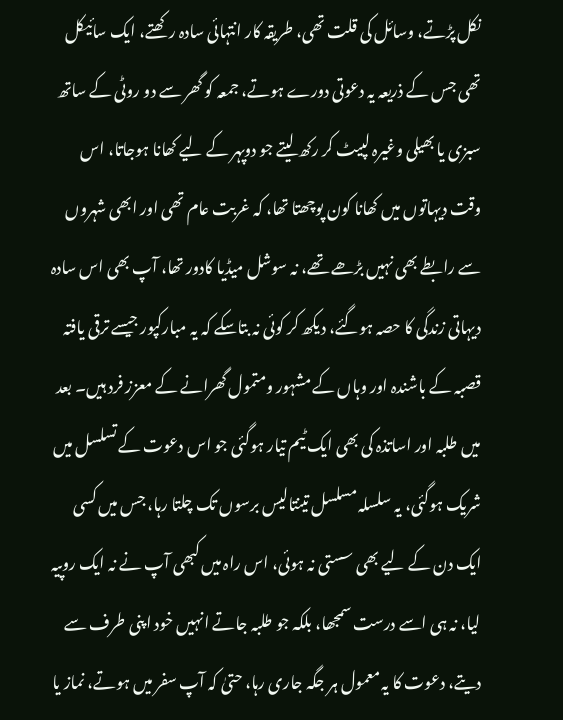نکل پڑتے، وسائل کی قلت تھی، طریقہ کار انتہائی سادہ رکھتے، ایک سائیکل تھی جس کے ذریعہ یہ دعوتی دورے ہوتے، جمعہ کو گھر سے دو روٹی کے ساتھ سبزی یا بھیلی وغیرہ لپیٹ کر رکھ لیتے جو دوپہر کے لیے کھانا ہوجاتا، اس وقت دیہاتوں میں کھانا کون پوچھتا تھا، کہ غربت عام تھی اور ابھی شہروں سے رابطے بھی نہیں بڑھے تھے، نہ سوشل میڈیا کادور تھا، آپ بھی اس سادہ دیہاتی زندگی کا حصہ ہوگئے، دیکھ کر کوئی نہ بتاسکے کہ یہ مبارکپور جیسے ترقی یافتہ قصبہ کے باشندہ اور وہاں کے مشہور ومتمول گھرانے کے معزز فرد ہیں۔ بعد میں طلبہ اور اساتذہ کی بھی ایک ٹیم تیار ہوگئی جو اس دعوت کے تسلسل میں شریک ہوگئی، یہ سلسلہ مسلسل تینتالیس برسوں تک چلتا رہا، جس میں کسی ایک دن کے لیے بھی سستی نہ ہوئی، اس راہ میں کبھی آپ نے نہ ایک روپیہ لیا، نہ ہی اسے درست سمجھا، بلکہ جو طلبہ جاتے انہیں خود اپنی طرف سے دیتے، دعوت کا یہ معمول ہر جگہ جاری رہا، حتیٰ کہ آپ سفر میں ہوتے، نماز یا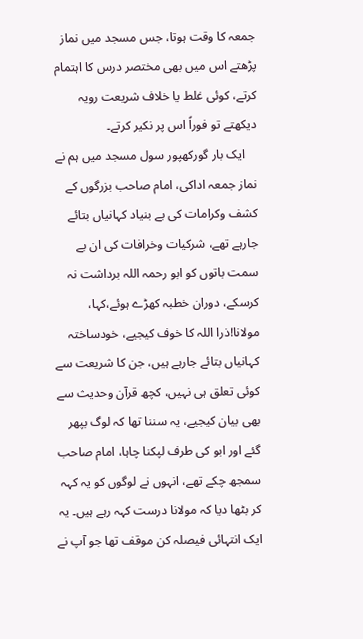جمعہ کا وقت ہوتا، جس مسجد میں نماز پڑھتے اس میں بھی مختصر درس کا اہتمام کرتے، کوئی غلط یا خلاف شریعت رویہ دیکھتے تو فوراً اس پر نکیر کرتے۔
    ایک بار گورکھپور سول مسجد میں ہم نے نماز جمعہ اداکی، امام صاحب بزرگوں کے کشف وکرامات کی بے بنیاد کہانیاں بتائے جارہے تھے، شرکیات وخرافات کی ان بے سمت باتوں کو ابو رحمہ اللہ برداشت نہ کرسکے، دوران خطبہ کھڑے ہوئے،کہا، مولانا!ذرا اللہ کا خوف کیجیے، خودساختہ کہانیاں بتائے جارہے ہیں، جن کا شریعت سے کوئی تعلق ہی نہیں، کچھ قرآن وحدیث سے بھی بیان کیجیے، یہ سننا تھا کہ لوگ بپھر گئے اور ابو کی طرف لپکنا چاہا، امام صاحب سمجھ چکے تھے، انہوں نے لوگوں کو یہ کہہ کر بٹھا دیا کہ مولانا درست کہہ رہے ہیں۔ یہ ایک انتہائی فیصلہ کن موقف تھا جو آپ نے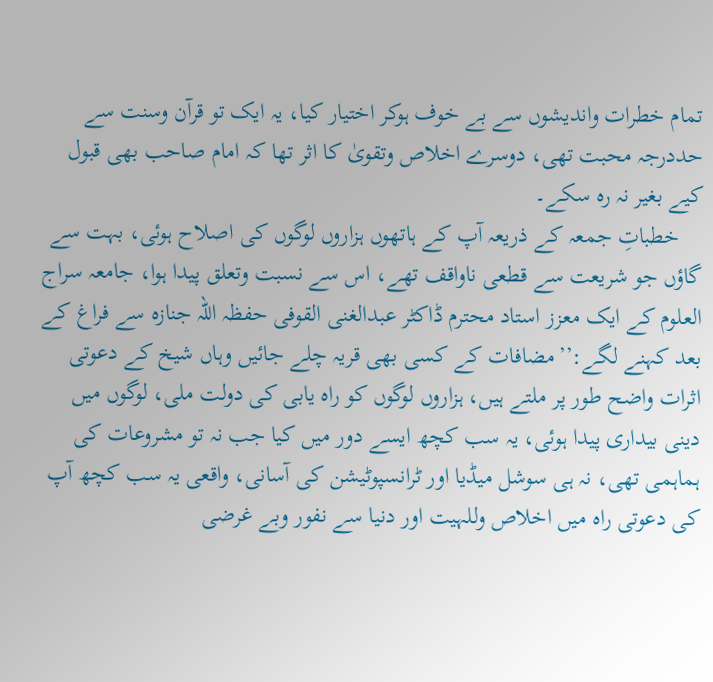تمام خطرات واندیشوں سے بے خوف ہوکر اختیار کیا، یہ ایک تو قرآن وسنت سے حددرجہ محبت تھی، دوسرے اخلاص وتقویٰ کا اثر تھا کہ امام صاحب بھی قبول کیے بغیر نہ رہ سکے۔
    خطباتِ جمعہ کے ذریعہ آپ کے ہاتھوں ہزاروں لوگوں کی اصلاح ہوئی، بہت سے گاؤں جو شریعت سے قطعی ناواقف تھے، اس سے نسبت وتعلق پیدا ہوا، جامعہ سراج العلوم کے ایک معزز استاد محترم ڈاکٹر عبدالغنی القوفی حفظہ اللہ جنازہ سے فراغ کے بعد کہنے لگے:’’مضافات کے کسی بھی قریہ چلے جائیں وہاں شیخ کے دعوتی اثرات واضح طور پر ملتے ہیں، ہزاروں لوگوں کو راہ یابی کی دولت ملی، لوگوں میں دینی بیداری پیدا ہوئی، یہ سب کچھ ایسے دور میں کیا جب نہ تو مشروعات کی ہماہمی تھی، نہ ہی سوشل میڈیا اور ٹرانسپوٹیشن کی آسانی، واقعی یہ سب کچھ آپ کی دعوتی راہ میں اخلاص وللہیت اور دنیا سے نفور وبے غرضی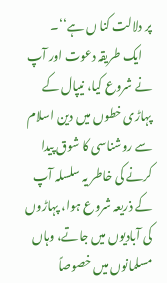پر دلالت کنا ں ہے‘‘۔
    ایک طریقہ دعوت اور آپ نے شروع کیا، نیپال کے پہاڑی خطوں میں دین اسلام سے روشناسی کا شوق پیدا کرنے کی خاطر یہ سلسلہ آپ کے ذریعہ شروع ہوا، پہاڑوں کی آبادیوں میں جاتے، وہاں مسلمانوں میں خصوصاً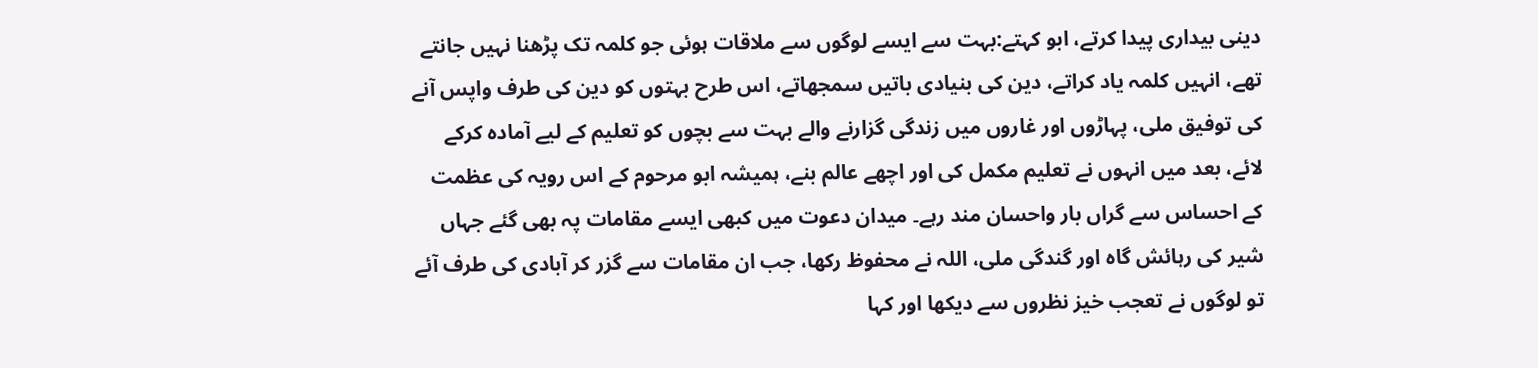دینی بیداری پیدا کرتے، ابو کہتے:بہت سے ایسے لوگوں سے ملاقات ہوئی جو کلمہ تک پڑھنا نہیں جانتے تھے، انہیں کلمہ یاد کراتے، دین کی بنیادی باتیں سمجھاتے، اس طرح بہتوں کو دین کی طرف واپس آنے کی توفیق ملی، پہاڑوں اور غاروں میں زندگی گزارنے والے بہت سے بچوں کو تعلیم کے لیے آمادہ کرکے لائے، بعد میں انہوں نے تعلیم مکمل کی اور اچھے عالم بنے، ہمیشہ ابو مرحوم کے اس رویہ کی عظمت کے احساس سے گراں بار واحسان مند رہے۔ میدان دعوت میں کبھی ایسے مقامات پہ بھی گئے جہاں شیر کی رہائش گاہ اور گندگی ملی، اللہ نے محفوظ رکھا، جب ان مقامات سے گزر کر آبادی کی طرف آئے تو لوگوں نے تعجب خیز نظروں سے دیکھا اور کہا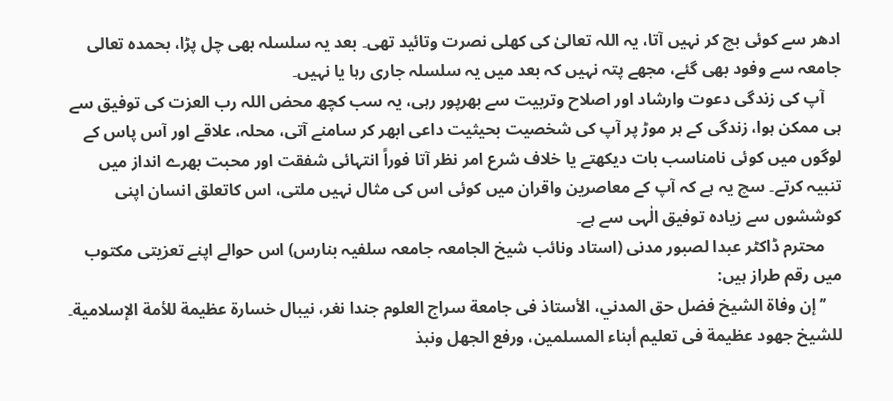ادھر سے کوئی بچ کر نہیں آتا، یہ اللہ تعالیٰ کی کھلی نصرت وتائید تھی۔ بعد یہ سلسلہ بھی چل پڑا، بحمدہ تعالی جامعہ سے وفود بھی گئے، مجھے پتہ نہیں کہ بعد میں یہ سلسلہ جاری رہا یا نہیں۔
    آپ کی زندگی دعوت وارشاد اور اصلاح وتربیت سے بھرپور رہی، یہ سب کچھ محض اللہ رب العزت کی توفیق سے ہی ممکن ہوا، زندگی کے ہر موڑ پر آپ کی شخصیت بحیثیت داعی ابھر کر سامنے آتی، محلہ، علاقے اور آس پاس کے لوگوں میں کوئی نامناسب بات دیکھتے یا خلاف شرع امر نظر آتا فوراً انتہائی شفقت اور محبت بھرے انداز میں تنبیہ کرتے۔ سچ یہ ہے کہ آپ کے معاصرین واقران میں کوئی اس کی مثال نہیں ملتی، اس کاتعلق انسان اپنی کوششوں سے زیادہ توفیق الٰہی سے ہے۔
    محترم ڈاکٹر عبدا لصبور مدنی (استاد ونائب شیخ الجامعہ جامعہ سلفیہ بنارس) اس حوالے اپنے تعزیتی مکتوب میں رقم طراز ہیں:
    ’’إن وفاة الشيخ فضل حق المدني، الأستاذ فى جامعة سراج العلوم جندا نغر، نيبال خسارة عظيمة للأمة الإسلامية۔ للشيخ جهود عظيمة فى تعليم أبناء المسلمين، ورفع الجهل ونبذ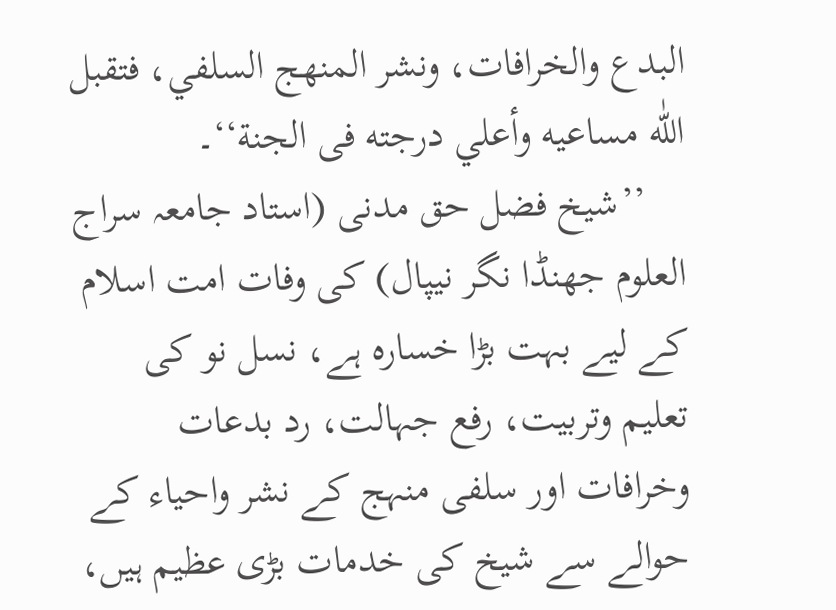البدع والخرافات، ونشر المنهج السلفي، فتقبل اللّٰه مساعيه وأعلي درجته فى الجنة‘‘۔
    ’’شیخ فضل حق مدنی (استاد جامعہ سراج العلوم جھنڈا نگر نیپال) کی وفات امت اسلام کے لیے بہت بڑا خسارہ ہے، نسل نو کی تعلیم وتربیت، رفع جہالت، رد بدعات وخرافات اور سلفی منہج کے نشر واحیاء کے حوالے سے شیخ کی خدمات بڑی عظیم ہیں،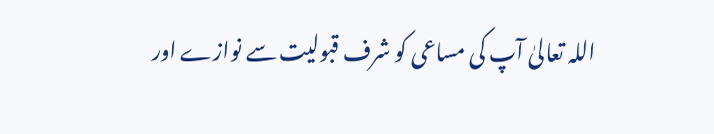اللہ تعالیٰ آپ کی مساعی کو شرف قبولیت سے نوازے اور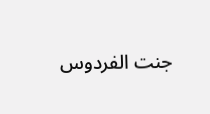جنت الفردوس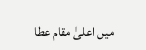میں اعلیٰ مقام عطا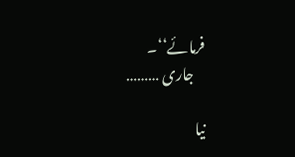فرمائے‘‘۔
    جاری ………

نیا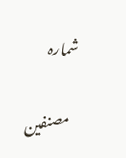شمارہ

مصنفین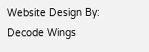Website Design By: Decode Wings